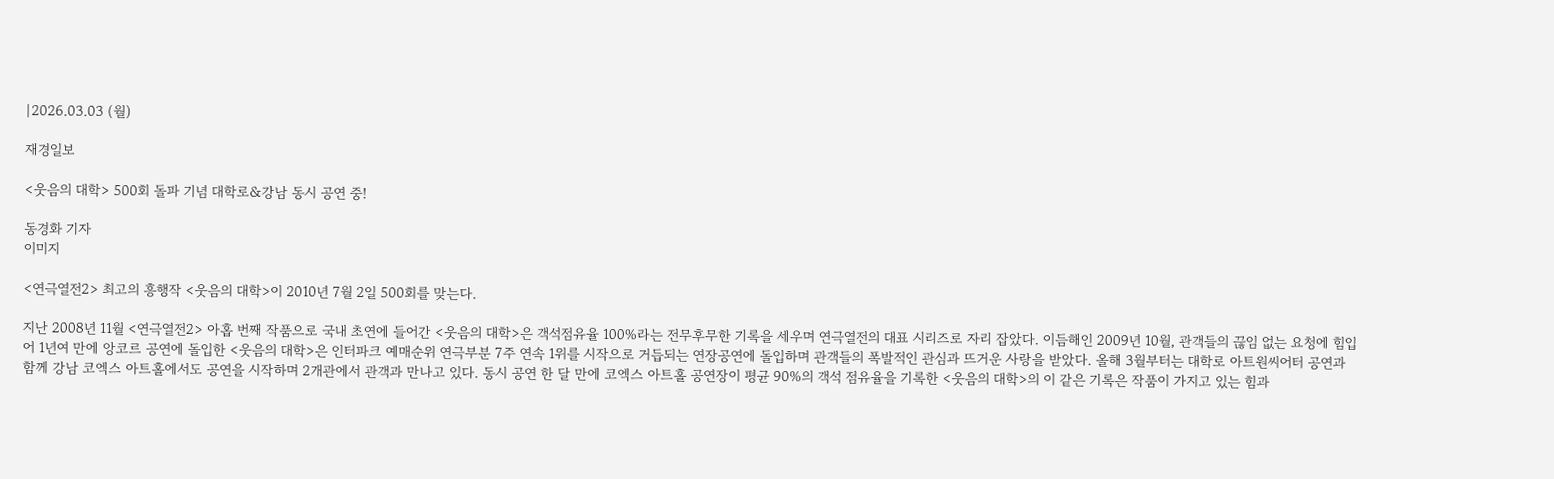|2026.03.03 (월)

재경일보

<웃음의 대학> 500회 돌파 기념 대학로&강남 동시 공연 중!

동경화 기자
이미지

<연극열전2> 최고의 흥행작 <웃음의 대학>이 2010년 7월 2일 500회를 맞는다.

지난 2008년 11월 <연극열전2> 아홉 번째 작품으로 국내 초연에 들어간 <웃음의 대학>은 객석점유율 100%라는 전무후무한 기록을 세우며 연극열전의 대표 시리즈로 자리 잡았다. 이듬해인 2009년 10월, 관객들의 끊임 없는 요청에 힘입어 1년여 만에 앙코르 공연에 돌입한 <웃음의 대학>은 인터파크 예매순위 연극부분 7주 연속 1위를 시작으로 거듭되는 연장공연에 돌입하며 관객들의 폭발적인 관심과 뜨거운 사랑을 받았다. 올해 3월부터는 대학로 아트원씨어터 공연과 함께 강남 코엑스 아트홀에서도 공연을 시작하며 2개관에서 관객과 만나고 있다. 동시 공연 한 달 만에 코엑스 아트홀 공연장이 평균 90%의 객석 점유율을 기록한 <웃음의 대학>의 이 같은 기록은 작품이 가지고 있는 힘과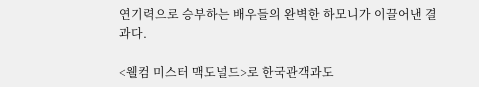연기력으로 승부하는 배우들의 완벽한 하모니가 이끌어낸 결과다.

<웰컴 미스터 맥도널드>로 한국관객과도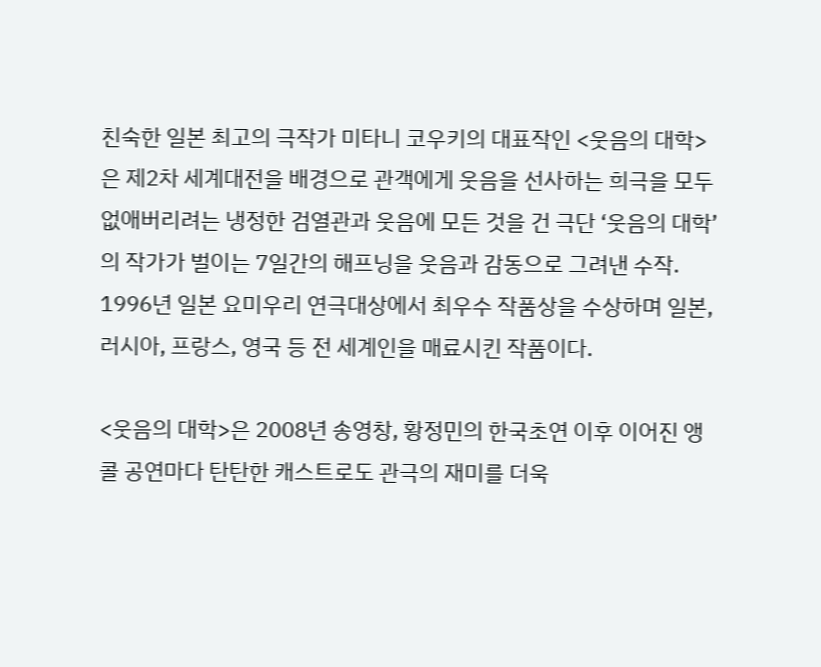친숙한 일본 최고의 극작가 미타니 코우키의 대표작인 <웃음의 대학>은 제2차 세계대전을 배경으로 관객에게 웃음을 선사하는 희극을 모두 없애버리려는 냉정한 검열관과 웃음에 모든 것을 건 극단 ‘웃음의 대학’의 작가가 벌이는 7일간의 해프닝을 웃음과 감동으로 그려낸 수작. 1996년 일본 요미우리 연극대상에서 최우수 작품상을 수상하며 일본, 러시아, 프랑스, 영국 등 전 세계인을 매료시킨 작품이다.

<웃음의 대학>은 2008년 송영창, 황정민의 한국초연 이후 이어진 앵콜 공연마다 탄탄한 캐스트로도 관극의 재미를 더욱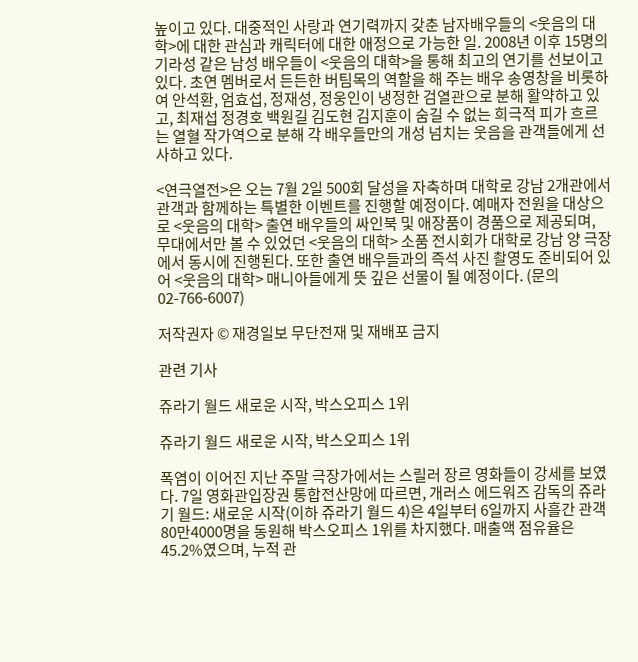높이고 있다. 대중적인 사랑과 연기력까지 갖춘 남자배우들의 <웃음의 대학>에 대한 관심과 캐릭터에 대한 애정으로 가능한 일. 2008년 이후 15명의 기라성 같은 남성 배우들이 <웃음의 대학>을 통해 최고의 연기를 선보이고 있다. 초연 멤버로서 든든한 버팀목의 역할을 해 주는 배우 송영창을 비롯하여 안석환, 엄효섭, 정재성, 정웅인이 냉정한 검열관으로 분해 활약하고 있고, 최재섭 정경호 백원길 김도현 김지훈이 숨길 수 없는 희극적 피가 흐르는 열혈 작가역으로 분해 각 배우들만의 개성 넘치는 웃음을 관객들에게 선사하고 있다.

<연극열전>은 오는 7월 2일 500회 달성을 자축하며 대학로 강남 2개관에서 관객과 함께하는 특별한 이벤트를 진행할 예정이다. 예매자 전원을 대상으로 <웃음의 대학> 출연 배우들의 싸인북 및 애장품이 경품으로 제공되며, 무대에서만 볼 수 있었던 <웃음의 대학> 소품 전시회가 대학로 강남 양 극장에서 동시에 진행된다. 또한 출연 배우들과의 즉석 사진 촬영도 준비되어 있어 <웃음의 대학> 매니아들에게 뜻 깊은 선물이 될 예정이다. (문의 02-766-6007)

저작권자 © 재경일보 무단전재 및 재배포 금지

관련 기사

쥬라기 월드 새로운 시작, 박스오피스 1위

쥬라기 월드 새로운 시작, 박스오피스 1위

폭염이 이어진 지난 주말 극장가에서는 스릴러 장르 영화들이 강세를 보였다. 7일 영화관입장권 통합전산망에 따르면, 개러스 에드워즈 감독의 쥬라기 월드: 새로운 시작(이하 쥬라기 월드 4)은 4일부터 6일까지 사흘간 관객 80만4000명을 동원해 박스오피스 1위를 차지했다. 매출액 점유율은 45.2%였으며, 누적 관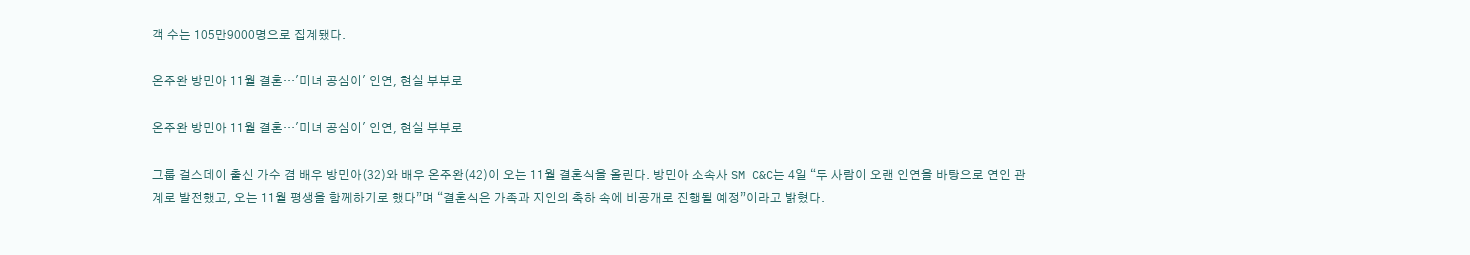객 수는 105만9000명으로 집계됐다.

온주완 방민아 11월 결혼…'미녀 공심이' 인연, 현실 부부로

온주완 방민아 11월 결혼…'미녀 공심이' 인연, 현실 부부로

그룹 걸스데이 출신 가수 겸 배우 방민아(32)와 배우 온주완(42)이 오는 11월 결혼식을 올린다. 방민아 소속사 SM C&C는 4일 “두 사람이 오랜 인연을 바탕으로 연인 관계로 발전했고, 오는 11월 평생을 함께하기로 했다”며 “결혼식은 가족과 지인의 축하 속에 비공개로 진행될 예정”이라고 밝혔다.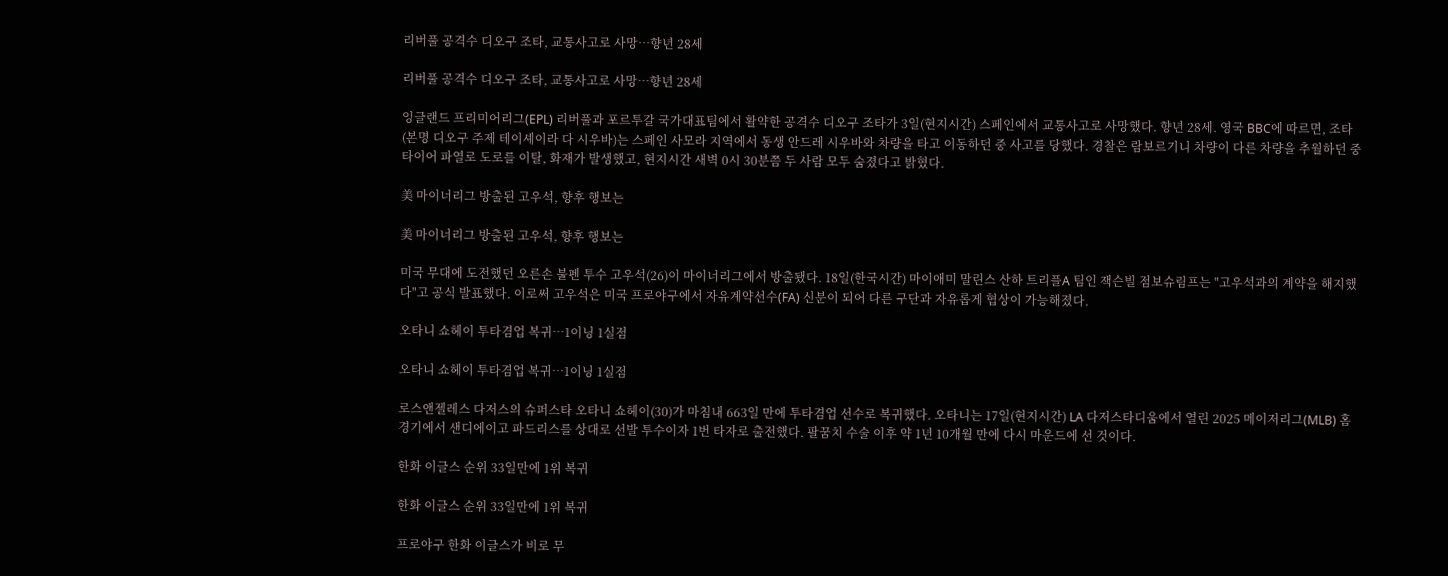리버풀 공격수 디오구 조타, 교통사고로 사망…향년 28세

리버풀 공격수 디오구 조타, 교통사고로 사망…향년 28세

잉글랜드 프리미어리그(EPL) 리버풀과 포르투갈 국가대표팀에서 활약한 공격수 디오구 조타가 3일(현지시간) 스페인에서 교통사고로 사망했다. 향년 28세. 영국 BBC에 따르면, 조타(본명 디오구 주제 테이셰이라 다 시우바)는 스페인 사모라 지역에서 동생 안드레 시우바와 차량을 타고 이동하던 중 사고를 당했다. 경찰은 람보르기니 차량이 다른 차량을 추월하던 중 타이어 파열로 도로를 이탈, 화재가 발생했고, 현지시간 새벽 0시 30분쯤 두 사람 모두 숨졌다고 밝혔다.

美 마이너리그 방출된 고우석, 향후 행보는

美 마이너리그 방출된 고우석, 향후 행보는

미국 무대에 도전했던 오른손 불펜 투수 고우석(26)이 마이너리그에서 방출됐다. 18일(한국시간) 마이애미 말린스 산하 트리플A 팀인 잭슨빌 점보슈림프는 "고우석과의 계약을 해지했다"고 공식 발표했다. 이로써 고우석은 미국 프로야구에서 자유계약선수(FA) 신분이 되어 다른 구단과 자유롭게 협상이 가능해졌다.

오타니 쇼헤이 투타겸업 복귀…1이닝 1실점

오타니 쇼헤이 투타겸업 복귀…1이닝 1실점

로스앤젤레스 다저스의 슈퍼스타 오타니 쇼헤이(30)가 마침내 663일 만에 투타겸업 선수로 복귀했다. 오타니는 17일(현지시간) LA 다저스타디움에서 열린 2025 메이저리그(MLB) 홈경기에서 샌디에이고 파드리스를 상대로 선발 투수이자 1번 타자로 출전했다. 팔꿈치 수술 이후 약 1년 10개월 만에 다시 마운드에 선 것이다.

한화 이글스 순위 33일만에 1위 복귀

한화 이글스 순위 33일만에 1위 복귀

프로야구 한화 이글스가 비로 무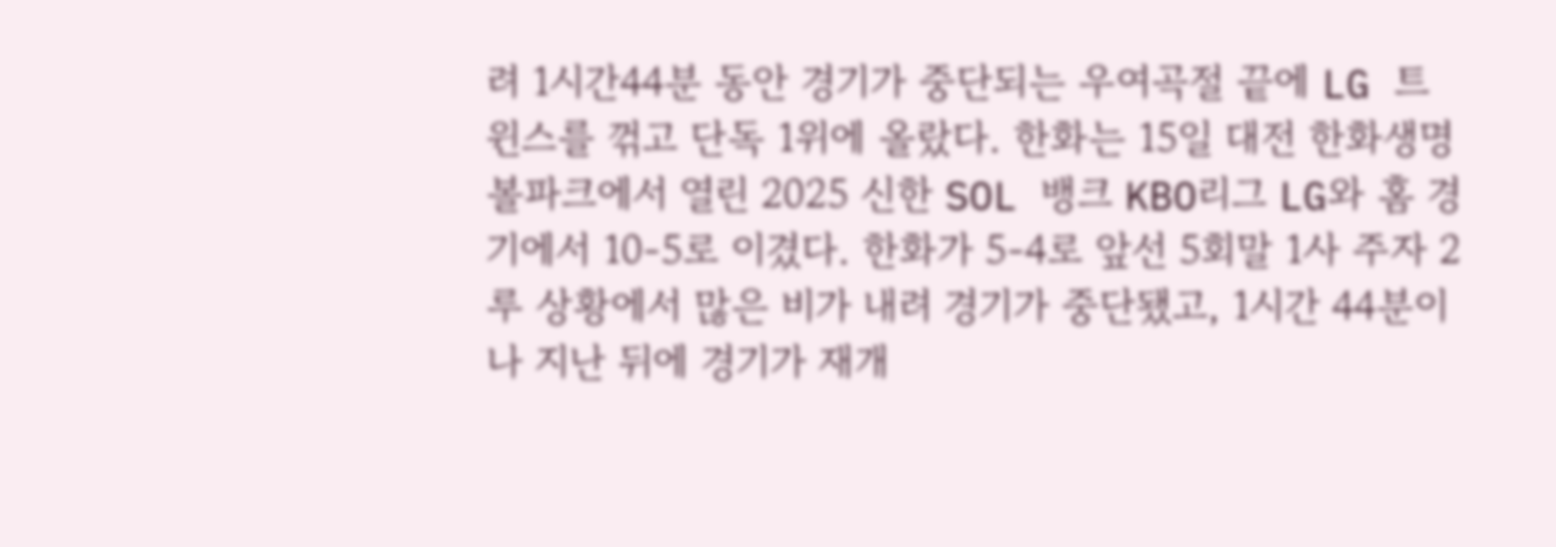려 1시간44분 동안 경기가 중단되는 우여곡절 끝에 LG 트윈스를 꺾고 단독 1위에 올랐다. 한화는 15일 대전 한화생명 볼파크에서 열린 2025 신한 SOL 뱅크 KBO리그 LG와 홈 경기에서 10-5로 이겼다. 한화가 5-4로 앞선 5회말 1사 주자 2루 상황에서 많은 비가 내려 경기가 중단됐고, 1시간 44분이나 지난 뒤에 경기가 재개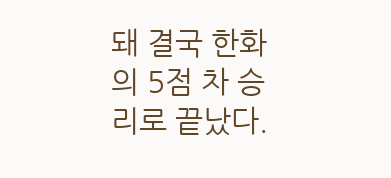돼 결국 한화의 5점 차 승리로 끝났다.